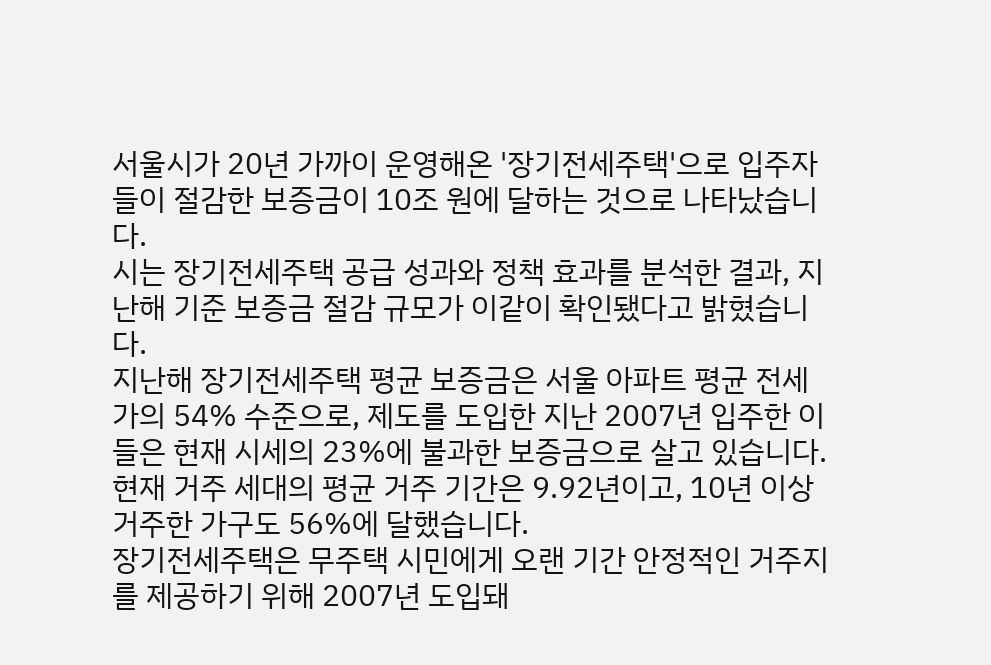서울시가 20년 가까이 운영해온 '장기전세주택'으로 입주자들이 절감한 보증금이 10조 원에 달하는 것으로 나타났습니다.
시는 장기전세주택 공급 성과와 정책 효과를 분석한 결과, 지난해 기준 보증금 절감 규모가 이같이 확인됐다고 밝혔습니다.
지난해 장기전세주택 평균 보증금은 서울 아파트 평균 전세가의 54% 수준으로, 제도를 도입한 지난 2007년 입주한 이들은 현재 시세의 23%에 불과한 보증금으로 살고 있습니다.
현재 거주 세대의 평균 거주 기간은 9.92년이고, 10년 이상 거주한 가구도 56%에 달했습니다.
장기전세주택은 무주택 시민에게 오랜 기간 안정적인 거주지를 제공하기 위해 2007년 도입돼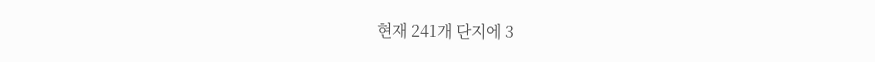현재 241개 단지에 3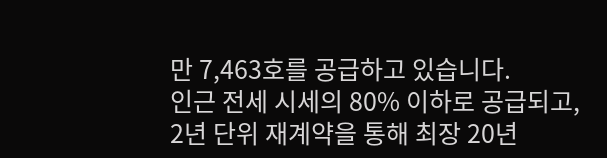만 7,463호를 공급하고 있습니다.
인근 전세 시세의 80% 이하로 공급되고, 2년 단위 재계약을 통해 최장 20년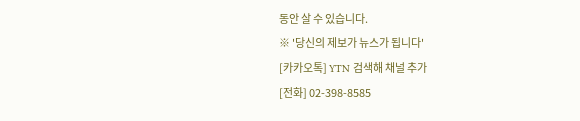동안 살 수 있습니다.
※ '당신의 제보가 뉴스가 됩니다'
[카카오톡] YTN 검색해 채널 추가
[전화] 02-398-8585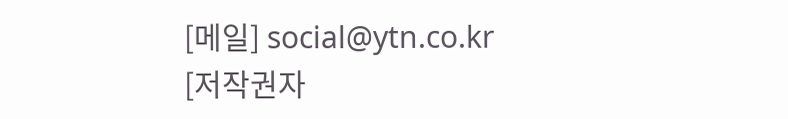[메일] social@ytn.co.kr
[저작권자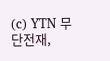(c) YTN 무단전재,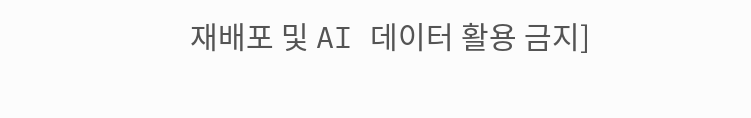재배포 및 AI 데이터 활용 금지]